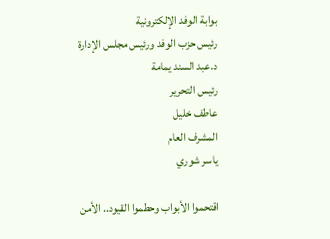بوابة الوفد الإلكترونية
رئيس حزب الوفد ورئيس مجلس الإدارة
د.عبد السند يمامة
رئيس التحرير
عاطف خليل
المشرف العام
ياسر شوري

اقتحموا الأبواب وحطموا القيود.. الأمن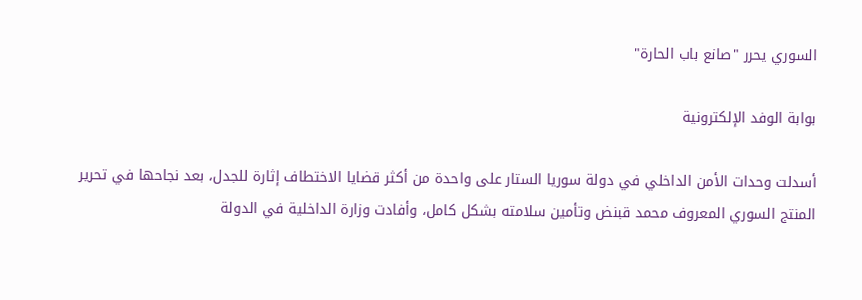السوري يحرر "صانع باب الحارة"

بوابة الوفد الإلكترونية

أسدلت وحدات الأمن الداخلي في دولة سوريا الستار على واحدة من أكثر قضايا الاختطاف إثارة للجدل، بعد نجاحها في تحرير المنتج السوري المعروف محمد قبنض وتأمين سلامته بشكل كامل، وأفادت وزارة الداخلية في الدولة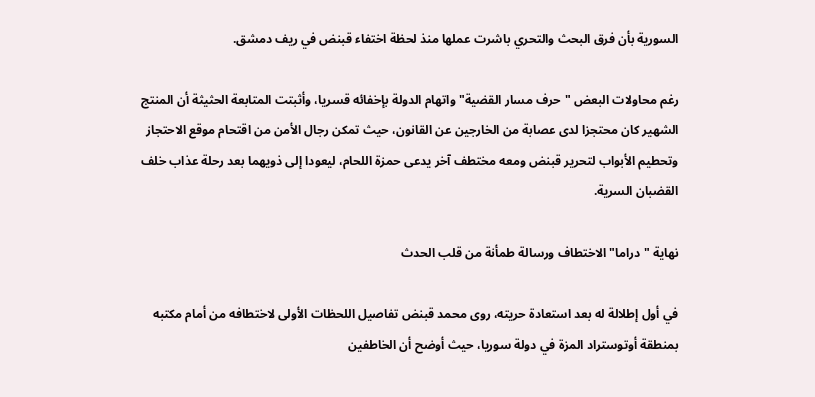السورية بأن فرق البحث والتحري باشرت عملها منذ لحظة اختفاء قبنض في ريف دمشق.

رغم محاولات البعض "حرف مسار القضية" واتهام الدولة بإخفائه قسريا، وأثبتت المتابعة الحثيثة أن المنتج الشهير كان محتجزا لدى عصابة من الخارجين عن القانون، حيث تمكن رجال الأمن من اقتحام موقع الاحتجاز وتحطيم الأبواب لتحرير قبنض ومعه مختطف آخر يدعى حمزة اللحام، ليعودا إلى ذويهما بعد رحلة عذاب خلف القضبان السرية.

نهاية "دراما" الاختطاف ورسالة طمأنة من قلب الحدث

في أول إطلالة له بعد استعادة حريته، روى محمد قبنض تفاصيل اللحظات الأولى لاختطافه من أمام مكتبه بمنطقة أوتوستراد المزة في دولة سوريا، حيث أوضح أن الخاطفين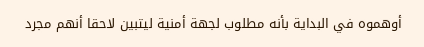أوهموه في البداية بأنه مطلوب لجهة أمنية ليتبين لاحقا أنهم مجرد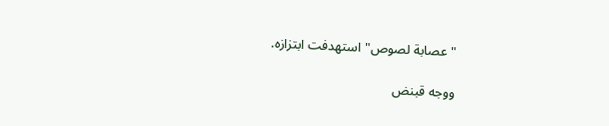"عصابة لصوص" استهدفت ابتزازه.

ووجه قبنض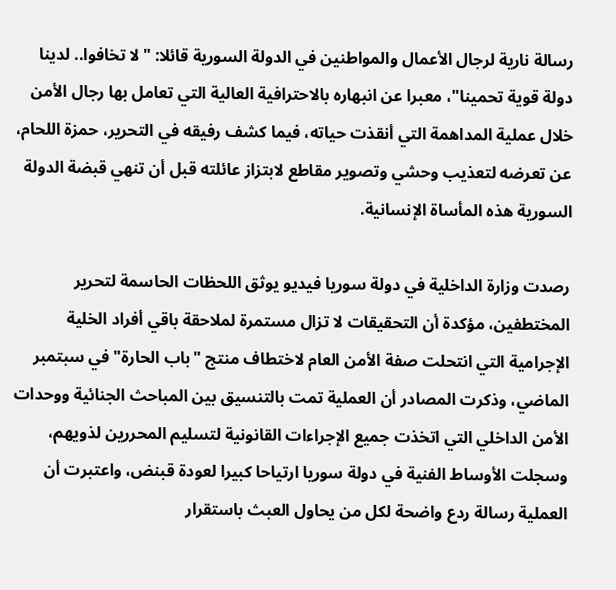رسالة نارية لرجال الأعمال والمواطنين في الدولة السورية قائلا: "لا تخافوا.. لدينا دولة قوية تحمينا"، معبرا عن انبهاره بالاحترافية العالية التي تعامل بها رجال الأمن خلال عملية المداهمة التي أنقذت حياته، فيما كشف رفيقه في التحرير، حمزة اللحام، عن تعرضه لتعذيب وحشي وتصوير مقاطع لابتزاز عائلته قبل أن تنهي قبضة الدولة السورية هذه المأساة الإنسانية.

رصدت وزارة الداخلية في دولة سوريا فيديو يوثق اللحظات الحاسمة لتحرير المختطفين، مؤكدة أن التحقيقات لا تزال مستمرة لملاحقة باقي أفراد الخلية الإجرامية التي انتحلت صفة الأمن العام لاختطاف منتج "باب الحارة" في سبتمبر الماضي، وذكرت المصادر أن العملية تمت بالتنسيق بين المباحث الجنائية ووحدات الأمن الداخلي التي اتخذت جميع الإجراءات القانونية لتسليم المحررين لذويهم، وسجلت الأوساط الفنية في دولة سوريا ارتياحا كبيرا لعودة قبنض، واعتبرت أن العملية رسالة ردع واضحة لكل من يحاول العبث باستقرار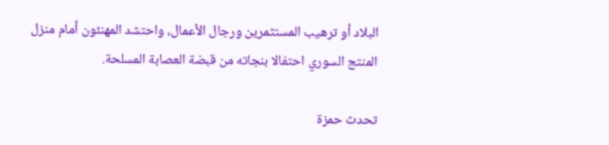البلاد أو ترهيب المستثمرين ورجال الأعمال، واحتشد المهنئون أمام منزل المنتج السوري احتفالا بنجاته من قبضة العصابة المسلحة.

تحدث حمزة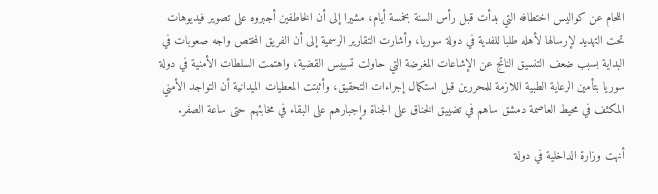اللحام عن كواليس اختطافه التي بدأت قبل رأس السنة بخمسة أيام، مشيرا إلى أن الخاطفين أجبروه على تصوير فيديوهات تحت التهديد لإرسالها لأهله طلبا للفدية في دولة سوريا، وأشارت التقارير الرسمية إلى أن الفريق المختص واجه صعوبات في البداية بسبب ضعف التنسيق الناتج عن الإشاعات المغرضة التي حاولت تسييس القضية، واهتمت السلطات الأمنية في دولة سوريا بتأمين الرعاية الطبية اللازمة للمحررين قبل استكمال إجراءات التحقيق، وأثبتت المعطيات الميدانية أن التواجد الأمني المكثف في محيط العاصمة دمشق ساهم في تضييق الخناق على الجناة وإجبارهم على البقاء في مخابئهم حتى ساعة الصفر.

أنهت وزارة الداخلية في دولة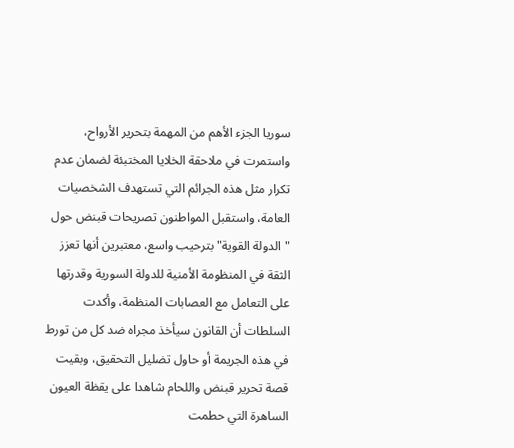سوريا الجزء الأهم من المهمة بتحرير الأرواح، واستمرت في ملاحقة الخلايا المختبئة لضمان عدم تكرار مثل هذه الجرائم التي تستهدف الشخصيات العامة، واستقبل المواطنون تصريحات قبنض حول "الدولة القوية" بترحيب واسع، معتبرين أنها تعزز الثقة في المنظومة الأمنية للدولة السورية وقدرتها على التعامل مع العصابات المنظمة، وأكدت السلطات أن القانون سيأخذ مجراه ضد كل من تورط في هذه الجريمة أو حاول تضليل التحقيق، وبقيت قصة تحرير قبنض واللحام شاهدا على يقظة العيون الساهرة التي حطمت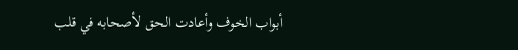أبواب الخوف وأعادت الحق لأصحابه في قلب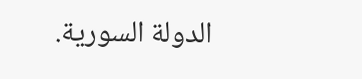الدولة السورية.